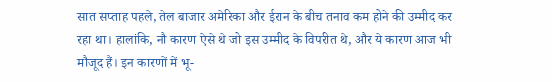सात सप्ताह पहले, तेल बाजार अमेरिका और ईरान के बीच तनाव कम होने की उम्मीद कर रहा था। हालांकि, नौ कारण ऐसे थे जो इस उम्मीद के विपरीत थे, और ये कारण आज भी मौजूद हैं। इन कारणों में भू-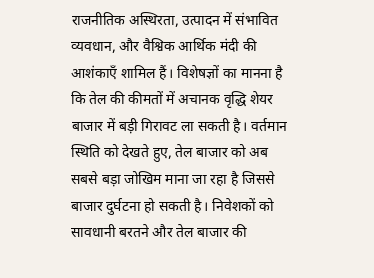राजनीतिक अस्थिरता, उत्पादन में संभावित व्यवधान, और वैश्विक आर्थिक मंदी की आशंकाएँ शामिल हैं। विशेषज्ञों का मानना है कि तेल की कीमतों में अचानक वृद्धि शेयर बाजार में बड़ी गिरावट ला सकती है। वर्तमान स्थिति को देखते हुए, तेल बाजार को अब सबसे बड़ा जोखिम माना जा रहा है जिससे बाजार दुर्घटना हो सकती है। निवेशकों को सावधानी बरतने और तेल बाजार की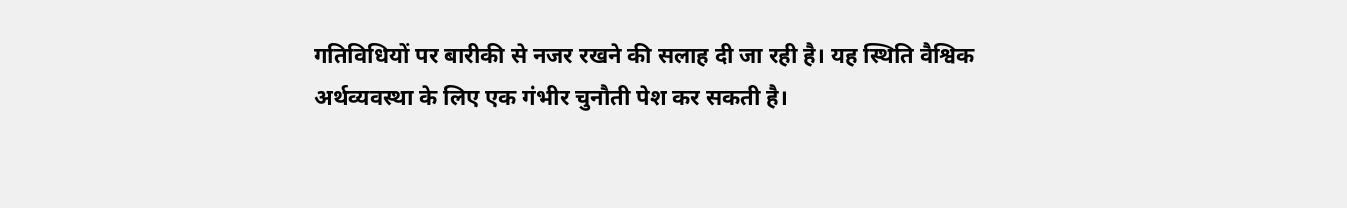गतिविधियों पर बारीकी से नजर रखने की सलाह दी जा रही है। यह स्थिति वैश्विक अर्थव्यवस्था के लिए एक गंभीर चुनौती पेश कर सकती है।